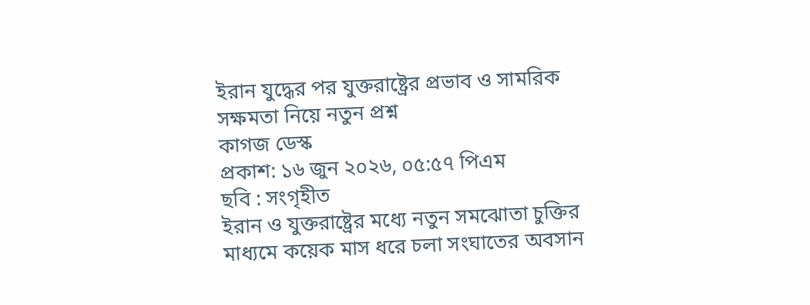ইরান যুদ্ধের পর যুক্তরাষ্ট্রের প্রভাব ও সামরিক সক্ষমতা নিয়ে নতুন প্রশ্ন
কাগজ ডেস্ক
প্রকাশ: ১৬ জুন ২০২৬, ০৫:৫৭ পিএম
ছবি : সংগৃহীত
ইরান ও যুক্তরাষ্ট্রের মধ্যে নতুন সমঝোতা চুক্তির মাধ্যমে কয়েক মাস ধরে চলা সংঘাতের অবসান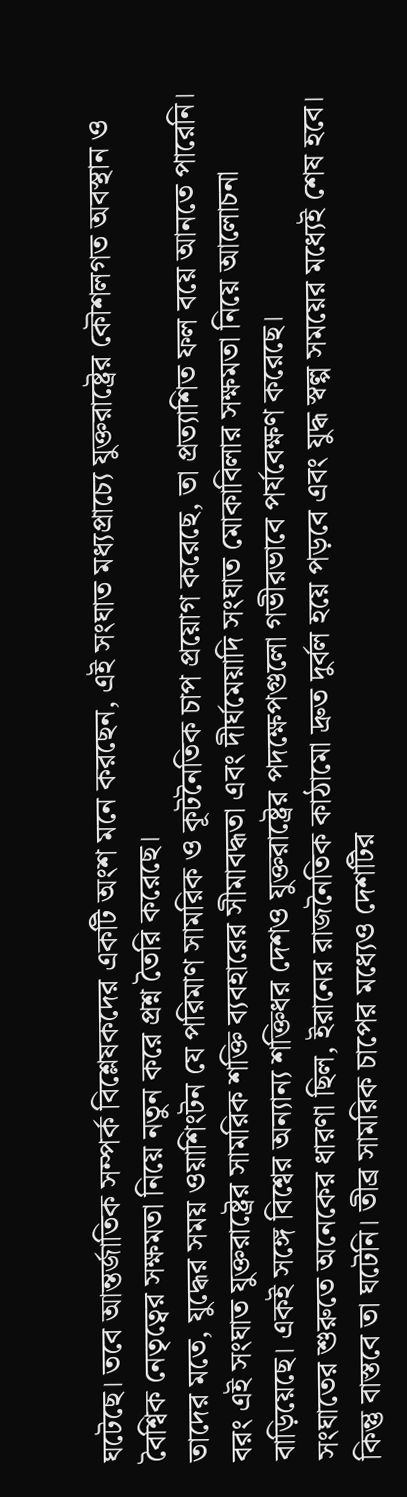ঘটেছে। তবে আন্তর্জাতিক সম্পর্ক বিশ্লেষকদের একটি অংশ মনে করছেন, এই সংঘাত মধ্যপ্রাচ্যে যুক্তরাষ্ট্রের কৌশলগত অবস্থান ও বৈশ্বিক নেতৃত্বের সক্ষমতা নিয়ে নতুন করে প্রশ্ন তৈরি করেছে।
তাদের মতে, যুদ্ধের সময় ওয়াশিংটন যে পরিমাণ সামরিক ও কূটনৈতিক চাপ প্রয়োগ করেছে, তা প্রত্যাশিত ফল বয়ে আনতে পারেনি। বরং এই সংঘাত যুক্তরাষ্ট্রের সামরিক শক্তি ব্যবহারের সীমাবদ্ধতা এবং দীর্ঘমেয়াদি সংঘাত মোকাবিলার সক্ষমতা নিয়ে আলোচনা বাড়িয়েছে। একই সঙ্গে বিশ্বের অন্যান্য শক্তিধর দেশও যুক্তরাষ্ট্রের পদক্ষেপগুলো গভীরভাবে পর্যবেক্ষণ করেছে।
সংঘাতের শুরুতে অনেকের ধারণা ছিল, ইরানের রাজনৈতিক কাঠামো দ্রুত দুর্বল হয়ে পড়বে এবং যুদ্ধ স্বল্প সময়ের মধ্যেই শেষ হবে। কিন্তু বাস্তবে তা ঘটেনি। তীব্র সামরিক চাপের মধ্যেও দেশটির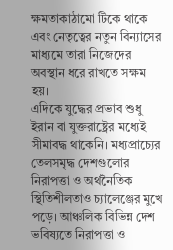ক্ষমতাকাঠামো টিকে থাকে এবং নেতৃত্বের নতুন বিন্যাসের মাধ্যমে তারা নিজেদের অবস্থান ধরে রাখতে সক্ষম হয়।
এদিকে যুদ্ধের প্রভাব শুধু ইরান বা যুক্তরাষ্ট্রের মধ্যেই সীমাবদ্ধ থাকেনি। মধ্যপ্রাচ্যের তেলসমৃদ্ধ দেশগুলোর নিরাপত্তা ও অর্থনৈতিক স্থিতিশীলতাও চ্যালেঞ্জের মুখে পড়ে। আঞ্চলিক বিভিন্ন দেশ ভবিষ্যতে নিরাপত্তা ও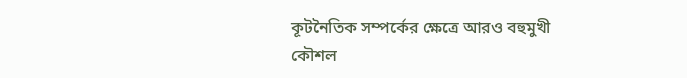কূটনৈতিক সম্পর্কের ক্ষেত্রে আরও বহুমুখী কৌশল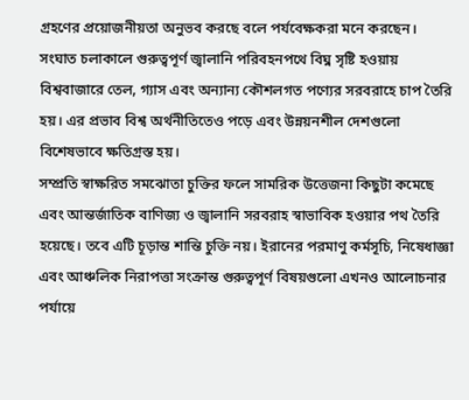গ্রহণের প্রয়োজনীয়তা অনুভব করছে বলে পর্যবেক্ষকরা মনে করছেন।
সংঘাত চলাকালে গুরুত্বপূর্ণ জ্বালানি পরিবহনপথে বিঘ্ন সৃষ্টি হওয়ায় বিশ্ববাজারে তেল, গ্যাস এবং অন্যান্য কৌশলগত পণ্যের সরবরাহে চাপ তৈরি হয়। এর প্রভাব বিশ্ব অর্থনীতিতেও পড়ে এবং উন্নয়নশীল দেশগুলো বিশেষভাবে ক্ষতিগ্রস্ত হয়।
সম্প্রতি স্বাক্ষরিত সমঝোতা চুক্তির ফলে সামরিক উত্তেজনা কিছুটা কমেছে এবং আন্তর্জাতিক বাণিজ্য ও জ্বালানি সরবরাহ স্বাভাবিক হওয়ার পথ তৈরি হয়েছে। তবে এটি চূড়ান্ত শান্তি চুক্তি নয়। ইরানের পরমাণু কর্মসূচি, নিষেধাজ্ঞা এবং আঞ্চলিক নিরাপত্তা সংক্রান্ত গুরুত্বপূর্ণ বিষয়গুলো এখনও আলোচনার পর্যায়ে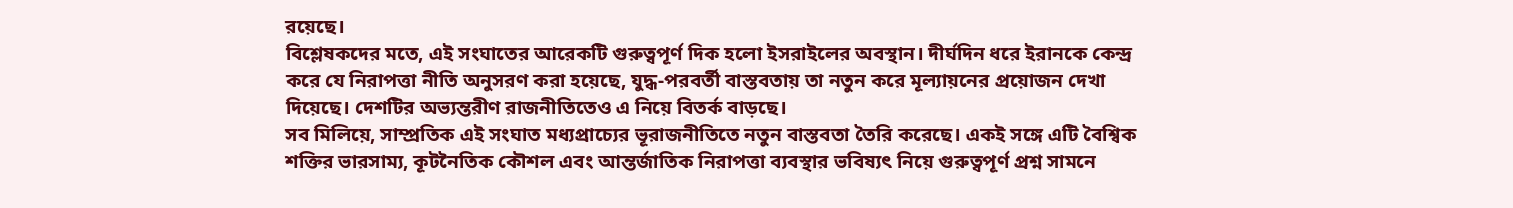রয়েছে।
বিশ্লেষকদের মতে, এই সংঘাতের আরেকটি গুরুত্বপূর্ণ দিক হলো ইসরাইলের অবস্থান। দীর্ঘদিন ধরে ইরানকে কেন্দ্র করে যে নিরাপত্তা নীতি অনুসরণ করা হয়েছে, যুদ্ধ-পরবর্তী বাস্তবতায় তা নতুন করে মূল্যায়নের প্রয়োজন দেখা দিয়েছে। দেশটির অভ্যন্তরীণ রাজনীতিতেও এ নিয়ে বিতর্ক বাড়ছে।
সব মিলিয়ে, সাম্প্রতিক এই সংঘাত মধ্যপ্রাচ্যের ভূরাজনীতিতে নতুন বাস্তবতা তৈরি করেছে। একই সঙ্গে এটি বৈশ্বিক শক্তির ভারসাম্য, কূটনৈতিক কৌশল এবং আন্তর্জাতিক নিরাপত্তা ব্যবস্থার ভবিষ্যৎ নিয়ে গুরুত্বপূর্ণ প্রশ্ন সামনে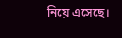নিয়ে এসেছে।